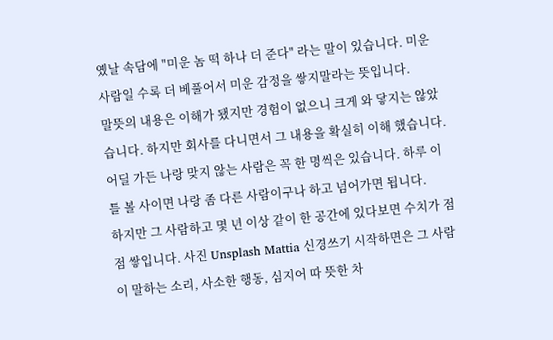옜날 속담에 "미운 놈 떡 하나 더 준다" 라는 말이 있습니다. 미운 사람일 수록 더 베풀어서 미운 감정을 쌓지말라는 뜻입니다.
말뜻의 내용은 이해가 됐지만 경험이 없으니 크게 와 닿지는 않았습니다. 하지만 회사를 다니면서 그 내용을 확실히 이해 했습니다.
어딜 가든 나랑 맞지 않는 사람은 꼭 한 명씩은 있습니다. 하루 이틀 볼 사이면 나랑 좀 다른 사람이구나 하고 넘어가면 됩니다.
하지만 그 사람하고 몇 년 이상 같이 한 공간에 있다보면 수치가 점점 쌓입니다. 사진 Unsplash Mattia 신경쓰기 시작하면은 그 사람이 말하는 소리, 사소한 행동, 심지어 따 뜻한 차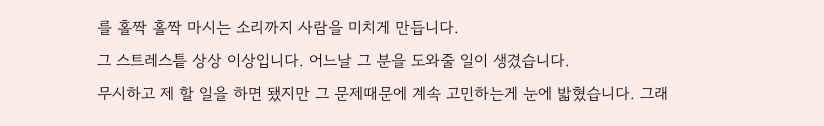를 홀짝 홀짝 마시는 소리까지 사람을 미치게 만듭니다.
그 스트레스틑 상상 이상입니다. 어느날 그 분을 도와줄 일이 생겼습니다.
무시하고 제 할 일을 하면 됐지만 그 문제때문에 계속 고민하는게 눈에 밟혔습니다. 그래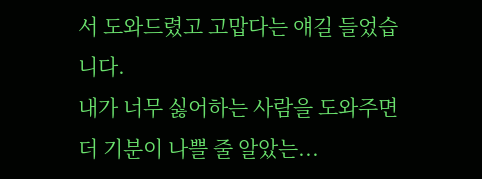서 도와드렸고 고맙다는 얘길 들었습니다.
내가 너무 싫어하는 사람을 도와주면 더 기분이 나쁠 줄 알았는...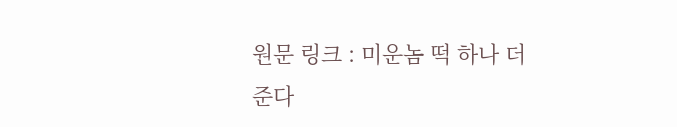원문 링크 : 미운놈 떡 하나 더 준다